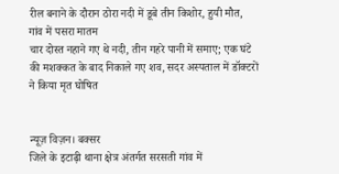रील बनाने के दौरान ठोरा नदी में डूबे तीन किशोर, हुयी मौत, गांव में पसरा मातम
चार दोस्त नहाने गए थे नदी, तीन गहरे पानी में समाए; एक घंटे की मशक्कत के बाद निकाले गए शव, सदर अस्पताल में डॉक्टरों ने किया मृत घोषित


न्यूज़ विज़न। बक्सर
जिले के इटाढ़ी थाना क्षेत्र अंतर्गत सरसती गांव में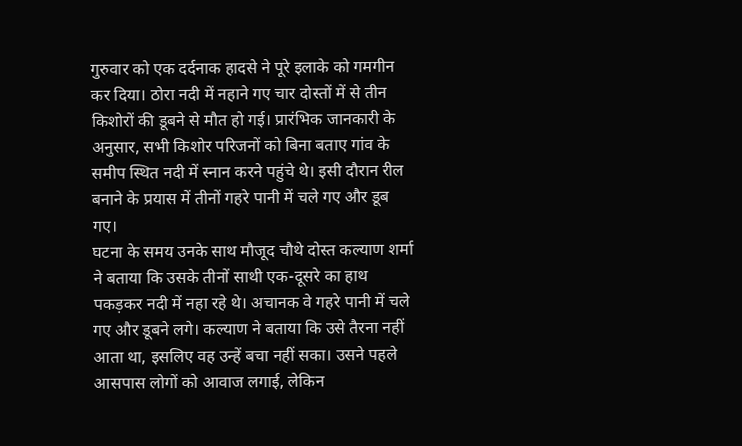गुरुवार को एक दर्दनाक हादसे ने पूरे इलाके को गमगीन कर दिया। ठोरा नदी में नहाने गए चार दोस्तों में से तीन किशोरों की डूबने से मौत हो गई। प्रारंभिक जानकारी के अनुसार, सभी किशोर परिजनों को बिना बताए गांव के समीप स्थित नदी में स्नान करने पहुंचे थे। इसी दौरान रील बनाने के प्रयास में तीनों गहरे पानी में चले गए और डूब गए।
घटना के समय उनके साथ मौजूद चौथे दोस्त कल्याण शर्मा ने बताया कि उसके तीनों साथी एक-दूसरे का हाथ पकड़कर नदी में नहा रहे थे। अचानक वे गहरे पानी में चले गए और डूबने लगे। कल्याण ने बताया कि उसे तैरना नहीं आता था, इसलिए वह उन्हें बचा नहीं सका। उसने पहले आसपास लोगों को आवाज लगाई, लेकिन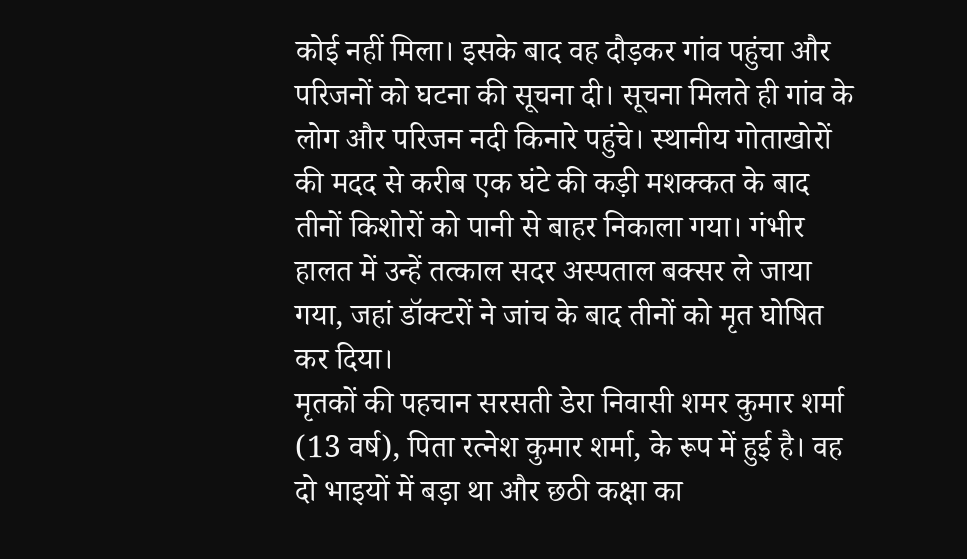कोई नहीं मिला। इसके बाद वह दौड़कर गांव पहुंचा और परिजनों को घटना की सूचना दी। सूचना मिलते ही गांव के लोग और परिजन नदी किनारे पहुंचे। स्थानीय गोताखोरों की मदद से करीब एक घंटे की कड़ी मशक्कत के बाद तीनों किशोरों को पानी से बाहर निकाला गया। गंभीर हालत में उन्हें तत्काल सदर अस्पताल बक्सर ले जाया गया, जहां डॉक्टरों ने जांच के बाद तीनों को मृत घोषित कर दिया।
मृतकों की पहचान सरसती डेरा निवासी शमर कुमार शर्मा (13 वर्ष), पिता रत्नेश कुमार शर्मा, के रूप में हुई है। वह दो भाइयों में बड़ा था और छठी कक्षा का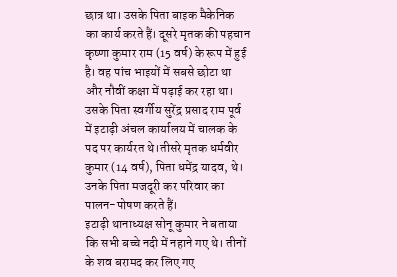छात्र था। उसके पिता बाइक मैकेनिक का कार्य करते हैं। दूसरे मृतक की पहचान कृष्णा कुमार राम (15 वर्ष) के रूप में हुई है। वह पांच भाइयों में सबसे छोटा था और नौवीं कक्षा में पढ़ाई कर रहा था। उसके पिता स्वर्गीय सुरेंद्र प्रसाद राम पूर्व में इटाढ़ी अंचल कार्यालय में चालक के पद पर कार्यरत थे।तीसरे मृतक धर्मवीर कुमार (14 वर्ष), पिता धमेंद्र यादव, थे। उनके पिता मजदूरी कर परिवार का पालन-पोषण करते हैं।
इटाढ़ी थानाध्यक्ष सोनू कुमार ने बताया कि सभी बच्चे नदी में नहाने गए थे। तीनों के शव बरामद कर लिए गए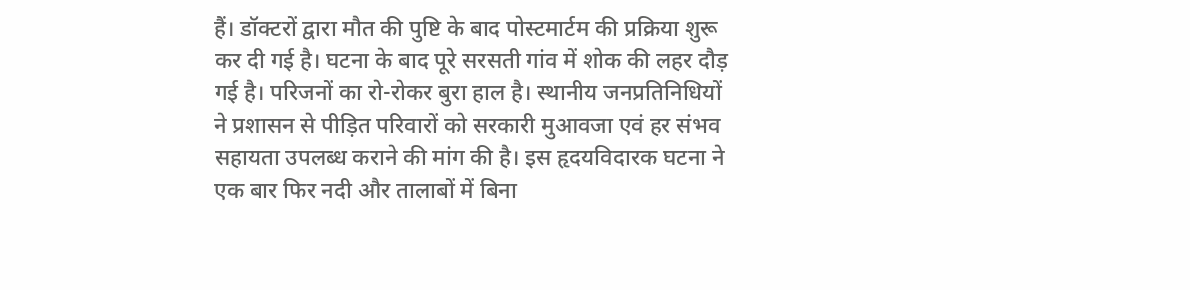हैं। डॉक्टरों द्वारा मौत की पुष्टि के बाद पोस्टमार्टम की प्रक्रिया शुरू कर दी गई है। घटना के बाद पूरे सरसती गांव में शोक की लहर दौड़ गई है। परिजनों का रो-रोकर बुरा हाल है। स्थानीय जनप्रतिनिधियों ने प्रशासन से पीड़ित परिवारों को सरकारी मुआवजा एवं हर संभव सहायता उपलब्ध कराने की मांग की है। इस हृदयविदारक घटना ने एक बार फिर नदी और तालाबों में बिना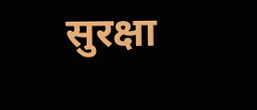सुरक्षा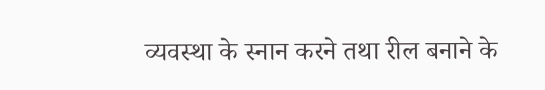व्यवस्था के स्नान करने तथा रील बनाने के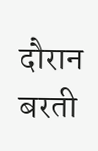दौरान बरती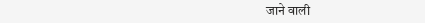जाने वाली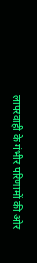लापरवाही के गंभीर परिणामों की ओर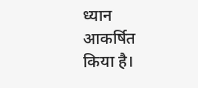ध्यान आकर्षित किया है।